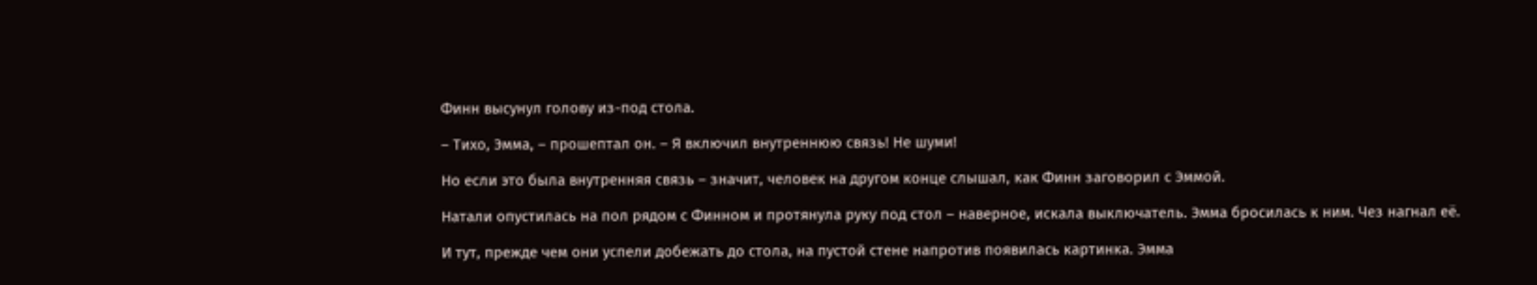Финн высунул голову из-под стола.

– Тихо, Эмма, – прошептал он. – Я включил внутреннюю связь! Не шуми!

Но если это была внутренняя связь – значит, человек на другом конце слышал, как Финн заговорил с Эммой.

Натали опустилась на пол рядом с Финном и протянула руку под стол – наверное, искала выключатель. Эмма бросилась к ним. Чез нагнал её.

И тут, прежде чем они успели добежать до стола, на пустой стене напротив появилась картинка. Эмма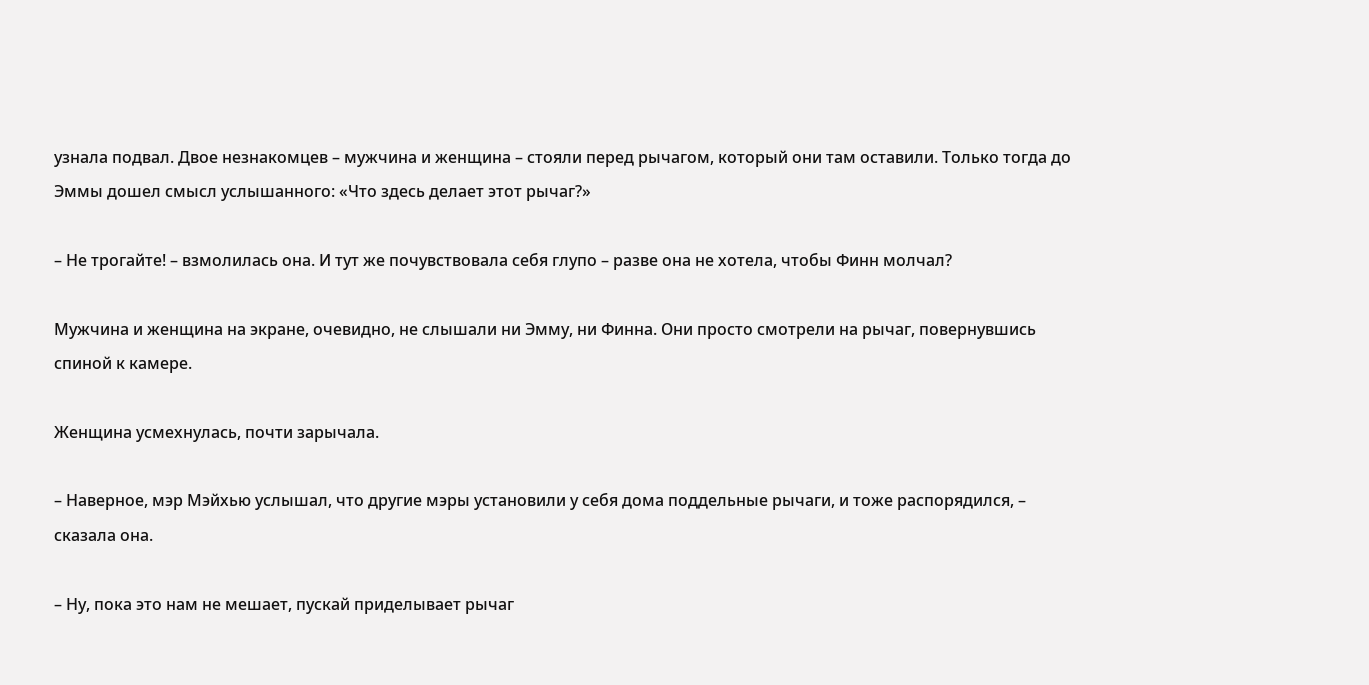узнала подвал. Двое незнакомцев – мужчина и женщина – стояли перед рычагом, который они там оставили. Только тогда до Эммы дошел смысл услышанного: «Что здесь делает этот рычаг?»

– Не трогайте! – взмолилась она. И тут же почувствовала себя глупо – разве она не хотела, чтобы Финн молчал?

Мужчина и женщина на экране, очевидно, не слышали ни Эмму, ни Финна. Они просто смотрели на рычаг, повернувшись спиной к камере.

Женщина усмехнулась, почти зарычала.

– Наверное, мэр Мэйхью услышал, что другие мэры установили у себя дома поддельные рычаги, и тоже распорядился, – сказала она.

– Ну, пока это нам не мешает, пускай приделывает рычаг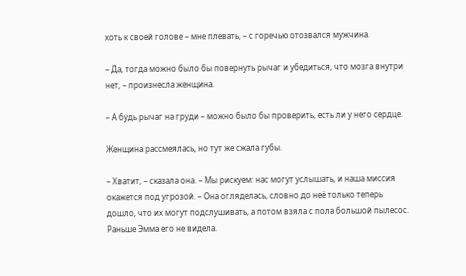хоть к своей голове – мне плевать, – с горечью отозвался мужчина.

– Да, тогда можно было бы повернуть рычаг и убедиться, что мозга внутри нет, – произнесла женщина.

– А будь рычаг на груди – можно было бы проверить, есть ли у него сердце.

Женщина рассмеялась, но тут же сжала губы.

– Хватит, – сказала она. – Мы рискуем: нас могут услышать, и наша миссия окажется под угрозой. – Она огляделась, словно до неё только теперь дошло, что их могут подслушивать, а потом взяла с пола большой пылесос. Раньше Эмма его не видела.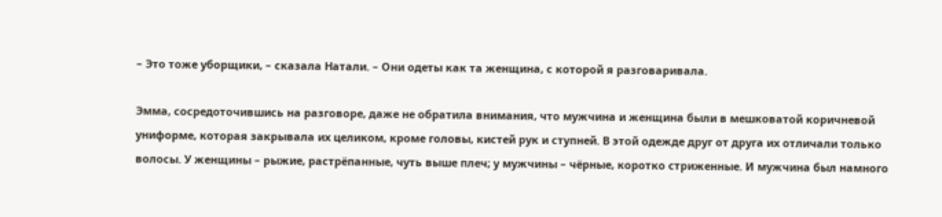– Это тоже уборщики, – сказала Натали. – Они одеты как та женщина, с которой я разговаривала.

Эмма, сосредоточившись на разговоре, даже не обратила внимания, что мужчина и женщина были в мешковатой коричневой униформе, которая закрывала их целиком, кроме головы, кистей рук и ступней. В этой одежде друг от друга их отличали только волосы. У женщины – рыжие, растрёпанные, чуть выше плеч; у мужчины – чёрные, коротко стриженные. И мужчина был намного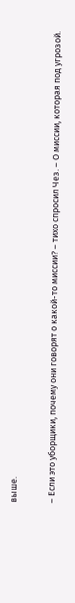выше.

– Если это уборщики, почему они говорят о какой-то миссии? – тихо спросил Чез. – О миссии, которая под угрозой.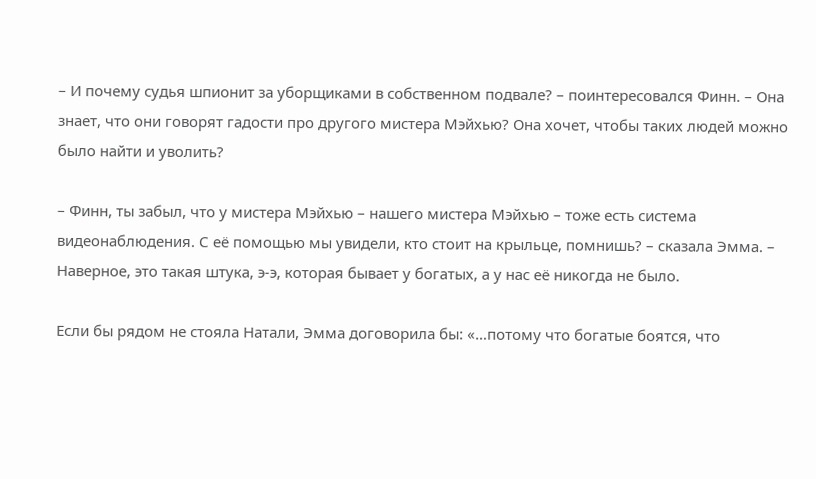– И почему судья шпионит за уборщиками в собственном подвале? – поинтересовался Финн. – Она знает, что они говорят гадости про другого мистера Мэйхью? Она хочет, чтобы таких людей можно было найти и уволить?

– Финн, ты забыл, что у мистера Мэйхью – нашего мистера Мэйхью – тоже есть система видеонаблюдения. С её помощью мы увидели, кто стоит на крыльце, помнишь? – сказала Эмма. – Наверное, это такая штука, э-э, которая бывает у богатых, а у нас её никогда не было.

Если бы рядом не стояла Натали, Эмма договорила бы: «…потому что богатые боятся, что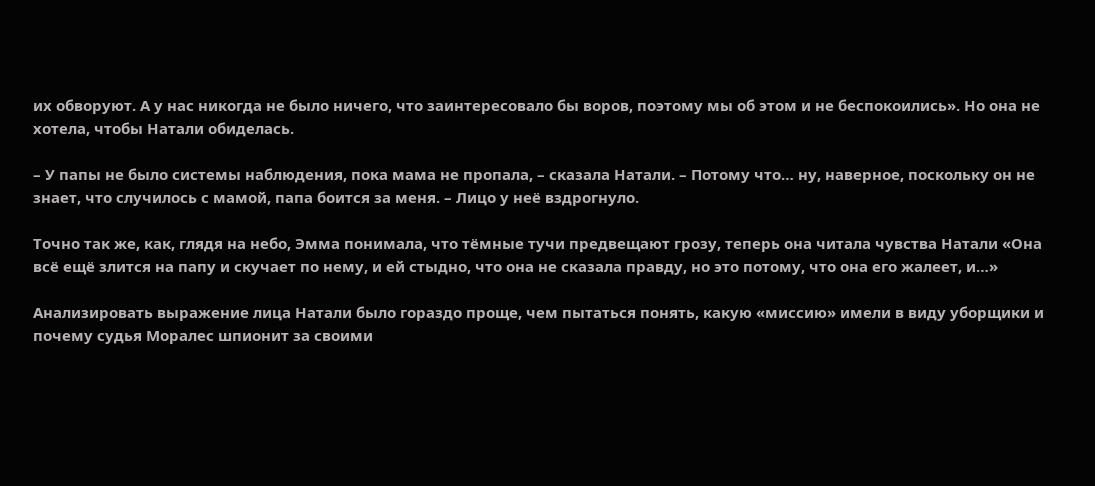их обворуют. А у нас никогда не было ничего, что заинтересовало бы воров, поэтому мы об этом и не беспокоились». Но она не хотела, чтобы Натали обиделась.

– У папы не было системы наблюдения, пока мама не пропала, – сказала Натали. – Потому что… ну, наверное, поскольку он не знает, что случилось с мамой, папа боится за меня. – Лицо у неё вздрогнуло.

Точно так же, как, глядя на небо, Эмма понимала, что тёмные тучи предвещают грозу, теперь она читала чувства Натали «Она всё ещё злится на папу и скучает по нему, и ей стыдно, что она не сказала правду, но это потому, что она его жалеет, и…»

Анализировать выражение лица Натали было гораздо проще, чем пытаться понять, какую «миссию» имели в виду уборщики и почему судья Моралес шпионит за своими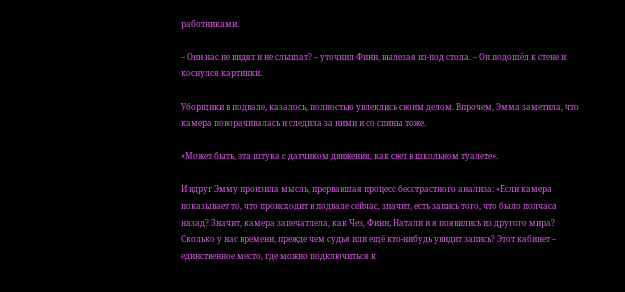работниками.

– Они нас не видят и не слышат? – уточнил Финн, вылезая из-под стола. – Он подошёл к стене и коснулся картинки.

Уборщики в подвале, казалось, полностью увлеклись своим делом. Впрочем, Эмма заметила, что камера поворачивалась и следила за ними и со спины тоже.

«Может быть, эта штука с датчиком движения, как свет в школьном туалете».

И вдруг Эмму пронзила мысль, прервавшая процесс бесстрастного анализа: «Если камера показывает то, что происходит в подвале сейчас, значит, есть запись того, что было полчаса назад? Значит, камера запечатлела, как Чез, Финн, Натали и я появились из другого мира? Сколько у нас времени, прежде чем судья или ещё кто-нибудь увидит запись? Этот кабинет – единственное место, где можно подключиться к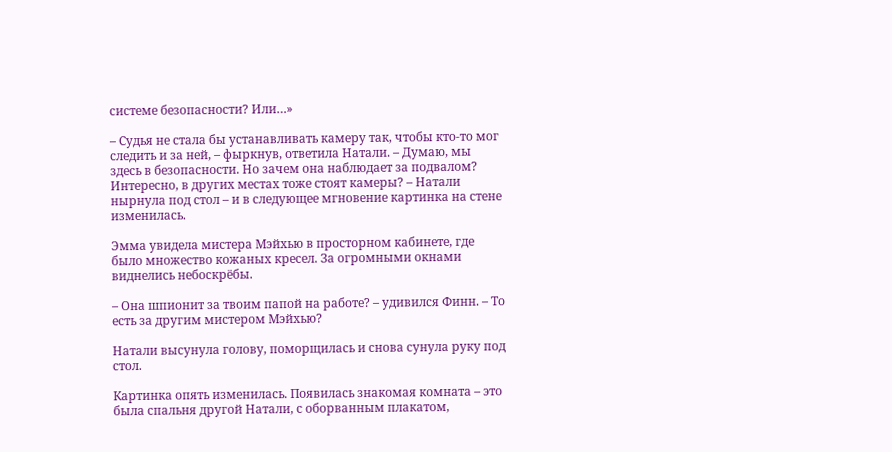системе безопасности? Или…»

– Судья не стала бы устанавливать камеру так, чтобы кто-то мог следить и за ней, – фыркнув, ответила Натали. – Думаю, мы здесь в безопасности. Но зачем она наблюдает за подвалом? Интересно, в других местах тоже стоят камеры? – Натали нырнула под стол – и в следующее мгновение картинка на стене изменилась.

Эмма увидела мистера Мэйхью в просторном кабинете, где было множество кожаных кресел. За огромными окнами виднелись небоскрёбы.

– Она шпионит за твоим папой на работе? – удивился Финн. – То есть за другим мистером Мэйхью?

Натали высунула голову, поморщилась и снова сунула руку под стол.

Картинка опять изменилась. Появилась знакомая комната – это была спальня другой Натали, с оборванным плакатом,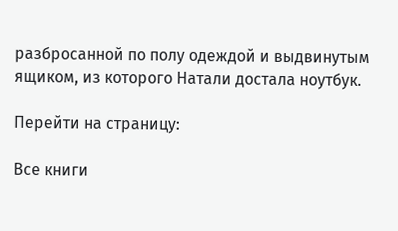разбросанной по полу одеждой и выдвинутым ящиком, из которого Натали достала ноутбук.

Перейти на страницу:

Все книги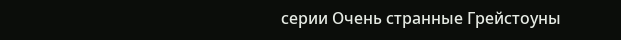серии Очень странные Грейстоуны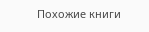Похожие книги